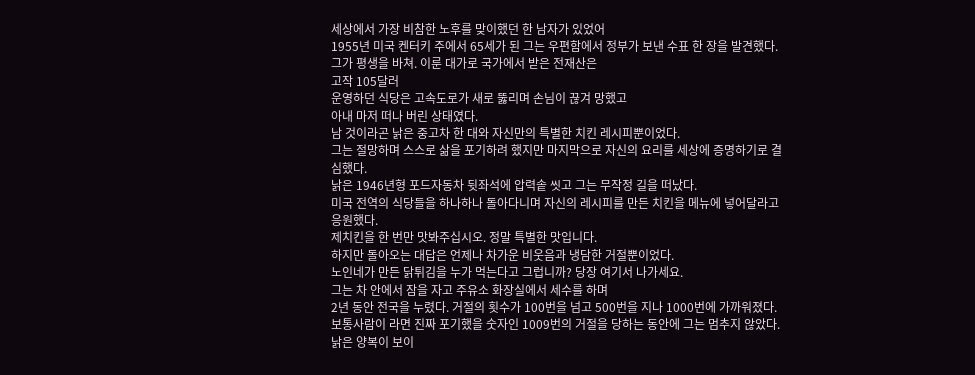세상에서 가장 비참한 노후를 맞이했던 한 남자가 있었어
1955년 미국 켄터키 주에서 65세가 된 그는 우편함에서 정부가 보낸 수표 한 장을 발견했다.
그가 평생을 바쳐. 이룬 대가로 국가에서 받은 전재산은
고작 105달러
운영하던 식당은 고속도로가 새로 뚫리며 손님이 끊겨 망했고
아내 마저 떠나 버린 상태였다.
남 것이라곤 낡은 중고차 한 대와 자신만의 특별한 치킨 레시피뿐이었다.
그는 절망하며 스스로 삶을 포기하려 했지만 마지막으로 자신의 요리를 세상에 증명하기로 결심했다.
낡은 1946년형 포드자동차 뒷좌석에 압력솥 씻고 그는 무작정 길을 떠났다.
미국 전역의 식당들을 하나하나 돌아다니며 자신의 레시피를 만든 치킨을 메뉴에 넣어달라고 응원했다.
제치킨을 한 번만 맛봐주십시오. 정말 특별한 맛입니다.
하지만 돌아오는 대답은 언제나 차가운 비웃음과 냉담한 거절뿐이었다.
노인네가 만든 닭튀김을 누가 먹는다고 그럽니까? 당장 여기서 나가세요.
그는 차 안에서 잠을 자고 주유소 화장실에서 세수를 하며
2년 동안 전국을 누렸다. 거절의 횟수가 100번을 넘고 500번을 지나 1000번에 가까워졌다.
보통사람이 라면 진짜 포기했을 숫자인 1009번의 거절을 당하는 동안에 그는 멈추지 않았다.
낡은 양복이 보이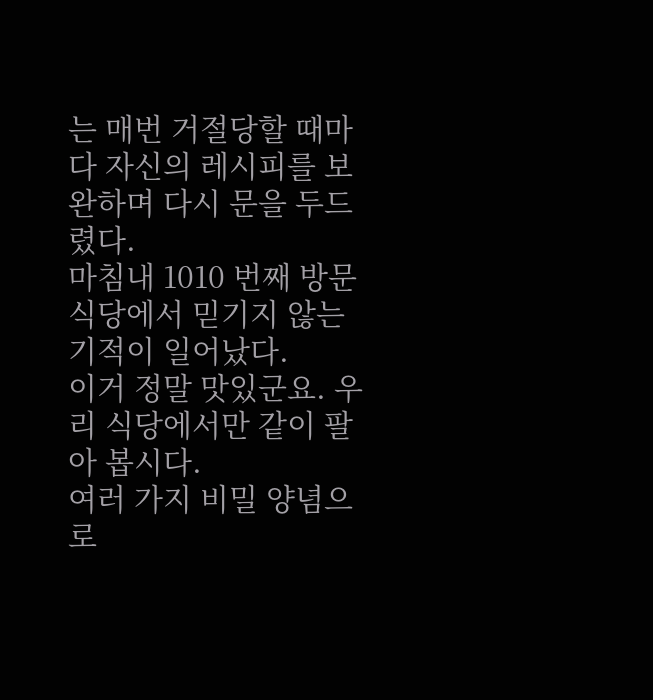는 매번 거절당할 때마다 자신의 레시피를 보완하며 다시 문을 두드렸다.
마침내 1010 번째 방문 식당에서 믿기지 않는 기적이 일어났다.
이거 정말 맛있군요. 우리 식당에서만 같이 팔아 봅시다.
여러 가지 비밀 양념으로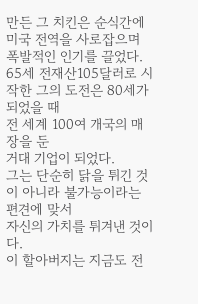만든 그 치킨은 순식간에 미국 전역을 사로잡으며 폭발적인 인기를 끌었다.
65세 전재산105달러로 시작한 그의 도전은 80세가 되었을 때
전 세계 100여 개국의 매장을 둔
거대 기업이 되었다.
그는 단순히 닭을 튀긴 것이 아니라 불가능이라는 편견에 맞서
자신의 가치를 튀겨낸 것이다.
이 할아버지는 지금도 전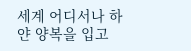세계 어디서나 하얀 양복을 입고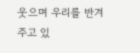웃으며 우리를 반겨주고 있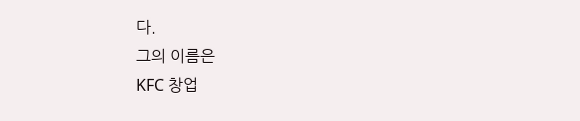다.
그의 이름은
KFC 창업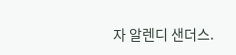자 알렌디 샌더스.